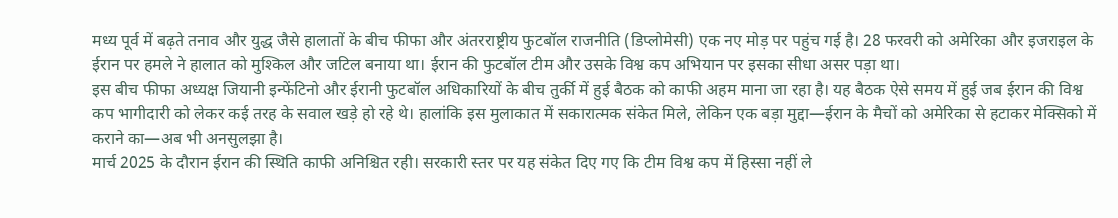मध्य पूर्व में बढ़ते तनाव और युद्ध जैसे हालातों के बीच फीफा और अंतरराष्ट्रीय फुटबॉल राजनीति (डिप्लोमेसी) एक नए मोड़ पर पहुंच गई है। 28 फरवरी को अमेरिका और इजराइल के ईरान पर हमले ने हालात को मुश्किल और जटिल बनाया था। ईरान की फुटबॉल टीम और उसके विश्व कप अभियान पर इसका सीधा असर पड़ा था।
इस बीच फीफा अध्यक्ष जियानी इन्फेंटिनो और ईरानी फुटबॉल अधिकारियों के बीच तुर्की में हुई बैठक को काफी अहम माना जा रहा है। यह बैठक ऐसे समय में हुई जब ईरान की विश्व कप भागीदारी को लेकर कई तरह के सवाल खड़े हो रहे थे। हालांकि इस मुलाकात में सकारात्मक संकेत मिले, लेकिन एक बड़ा मुद्दा—ईरान के मैचों को अमेरिका से हटाकर मेक्सिको में कराने का—अब भी अनसुलझा है।
मार्च 2025 के दौरान ईरान की स्थिति काफी अनिश्चित रही। सरकारी स्तर पर यह संकेत दिए गए कि टीम विश्व कप में हिस्सा नहीं ले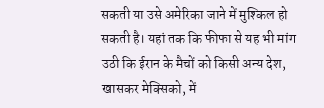सकती या उसे अमेरिका जाने में मुश्किल हो सकती है। यहां तक कि फीफा से यह भी मांग उठी कि ईरान के मैचों को किसी अन्य देश, खासकर मेक्सिको, में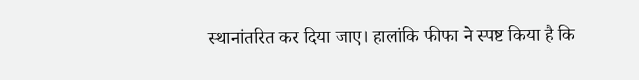स्थानांतरित कर दिया जाए। हालांकि फीफा ने स्पष्ट किया है कि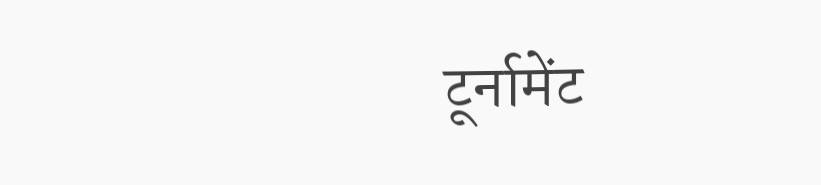टूर्नामेंट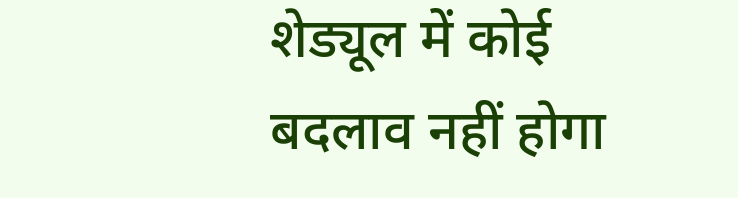शेड्यूल में कोई बदलाव नहीं होगा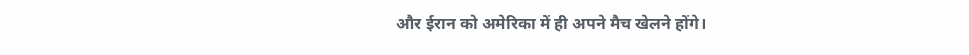और ईरान को अमेरिका में ही अपने मैच खेलने होंगे।